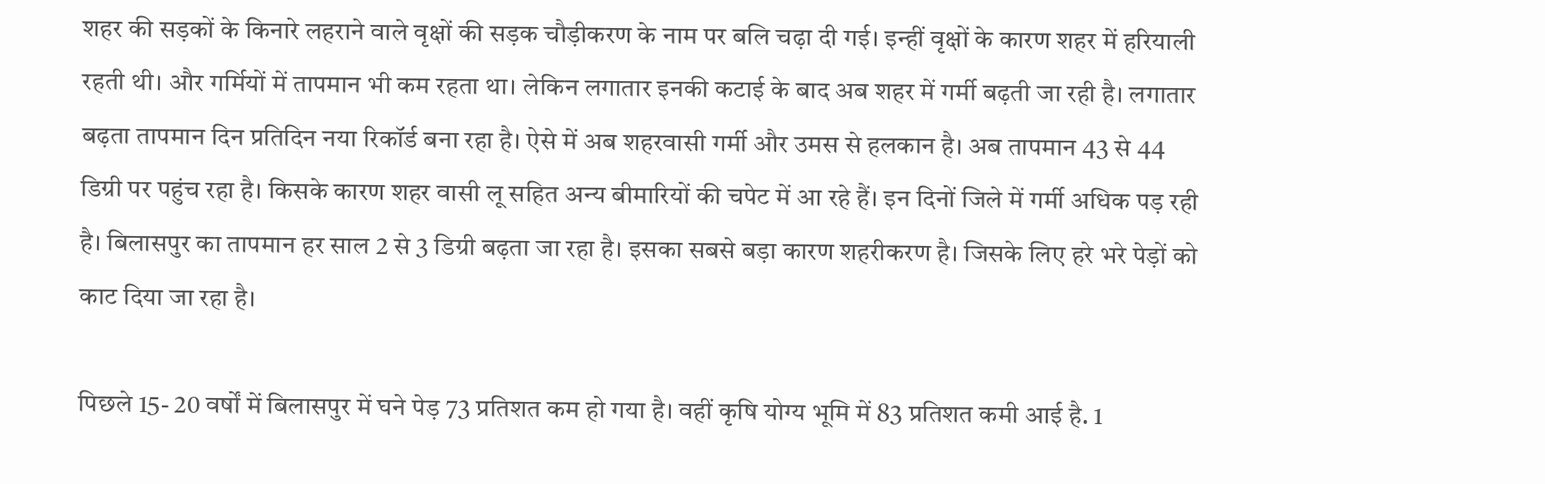शहर की सड़कों के किनारे लहराने वाले वृक्षों की सड़क चौड़ीकरण के नाम पर बलि चढ़ा दी गई। इन्हीं वृक्षों के कारण शहर में हरियाली रहती थी। और गर्मियों में तापमान भी कम रहता था। लेकिन लगातार इनकी कटाई के बाद अब शहर में गर्मी बढ़ती जा रही है। लगातार बढ़ता तापमान दिन प्रतिदिन नया रिकॉर्ड बना रहा है। ऐसे में अब शहरवासी गर्मी और उमस से हलकान है। अब तापमान 43 से 44 डिग्री पर पहुंच रहा है। किसके कारण शहर वासी लू सहित अन्य बीमारियों की चपेट में आ रहे हैं। इन दिनों जिले में गर्मी अधिक पड़ रही है। बिलासपुर का तापमान हर साल 2 से 3 डिग्री बढ़ता जा रहा है। इसका सबसे बड़ा कारण शहरीकरण है। जिसके लिए हरे भरे पेड़ों को काट दिया जा रहा है।

पिछले 15- 20 वर्षों में बिलासपुर में घने पेड़ 73 प्रतिशत कम हो गया है। वहीं कृषि योग्य भूमि में 83 प्रतिशत कमी आई है. 1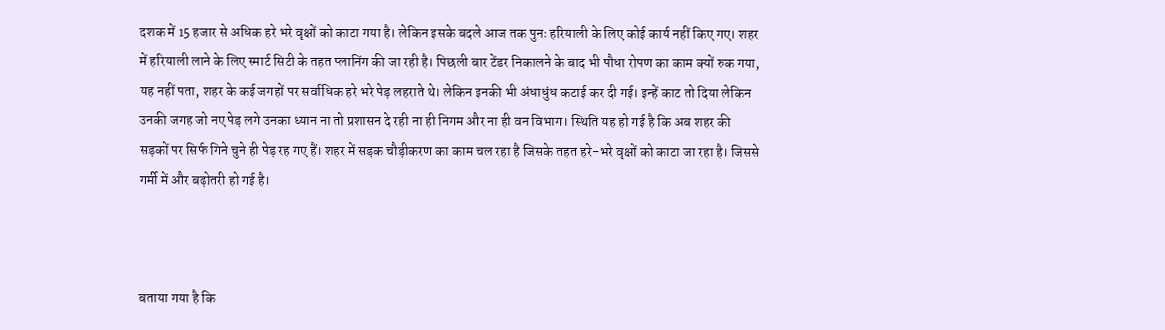दशक में 15 हजार से अधिक हरे भरे वृक्षों को काटा गया है। लेकिन इसके बदले आज तक पुनः हरियाली के लिए कोई कार्य नहीं किए गए। शहर में हरियाली लाने के लिए स्मार्ट सिटी के तहत प्लानिंग की जा रही है। पिछली बार टेंडर निकालने के बाद भी पौधा रोपण का काम क्यों रुक गया, यह नहीं पता, शहर के कई जगहों पर सर्वाधिक हरे भरे पेड़ लहराते थे। लेकिन इनकी भी अंधाधुंध कटाई कर दी गई। इन्हें काट तो दिया लेकिन उनकी जगह जो नए पेड़ लगे उनका ध्यान ना तो प्रशासन दे रही ना ही निगम और ना ही वन विभाग। स्थिति यह हो गई है कि अब शहर की सड़कों पर सिर्फ गिने चुने ही पेड़ रह गए हैं। शहर में सड़क चौड़ीकरण का काम चल रहा है जिसके तहत हरे-भरे वृक्षों को काटा जा रहा है। जिससे गर्मी में और बढ़ोतरी हो गई है।



बताया गया है कि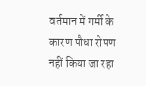वर्तमान में गर्मी के कारण पौधा रोपण नहीं किया जा रहा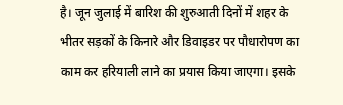है। जून जुलाई में बारिश की शुरुआती दिनों में शहर के भीतर सड़कों के किनारे और डिवाइडर पर पौधारोपण का काम कर हरियाली लाने का प्रयास किया जाएगा। इसके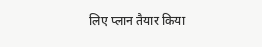लिए प्लान तैयार किया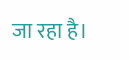जा रहा है।